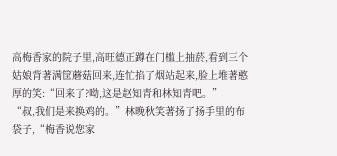高梅香家的院子里,高旺德正蹲在门槛上抽菸,看到三个姑娘背著满筐蘑菇回来,连忙掐了烟站起来,脸上堆著憨厚的笑:“回来了?呦,这是赵知青和林知青吧。”
“叔,我们是来换鸡的。”林晚秋笑著扬了扬手里的布袋子,“梅香说您家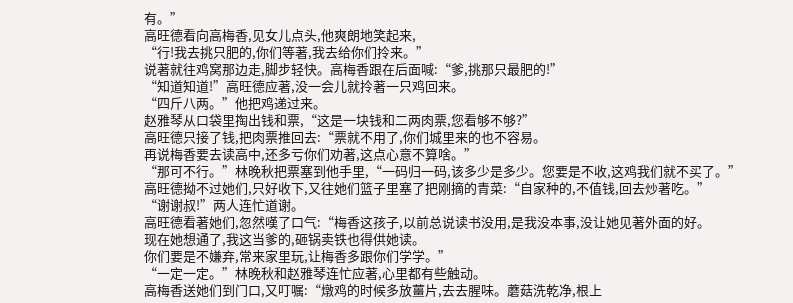有。”
高旺德看向高梅香,见女儿点头,他爽朗地笑起来,
“行!我去挑只肥的,你们等著,我去给你们拎来。”
说著就往鸡窝那边走,脚步轻快。高梅香跟在后面喊:“爹,挑那只最肥的!”
“知道知道!”高旺德应著,没一会儿就拎著一只鸡回来。
“四斤八两。”他把鸡递过来。
赵雅琴从口袋里掏出钱和票,“这是一块钱和二两肉票,您看够不够?”
高旺德只接了钱,把肉票推回去:“票就不用了,你们城里来的也不容易。
再说梅香要去读高中,还多亏你们劝著,这点心意不算啥。”
“那可不行。”林晚秋把票塞到他手里,“一码归一码,该多少是多少。您要是不收,这鸡我们就不买了。”
高旺德拗不过她们,只好收下,又往她们篮子里塞了把刚摘的青菜:“自家种的,不值钱,回去炒著吃。”
“谢谢叔!”两人连忙道谢。
高旺德看著她们,忽然嘆了口气:“梅香这孩子,以前总说读书没用,是我没本事,没让她见著外面的好。
现在她想通了,我这当爹的,砸锅卖铁也得供她读。
你们要是不嫌弃,常来家里玩,让梅香多跟你们学学。”
“一定一定。”林晚秋和赵雅琴连忙应著,心里都有些触动。
高梅香送她们到门口,又叮嘱:“燉鸡的时候多放薑片,去去腥味。蘑菇洗乾净,根上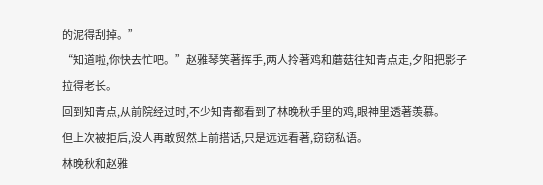的泥得刮掉。”
“知道啦,你快去忙吧。”赵雅琴笑著挥手,两人拎著鸡和蘑菇往知青点走,夕阳把影子拉得老长。
回到知青点,从前院经过时,不少知青都看到了林晚秋手里的鸡,眼神里透著羡慕。
但上次被拒后,没人再敢贸然上前搭话,只是远远看著,窃窃私语。
林晚秋和赵雅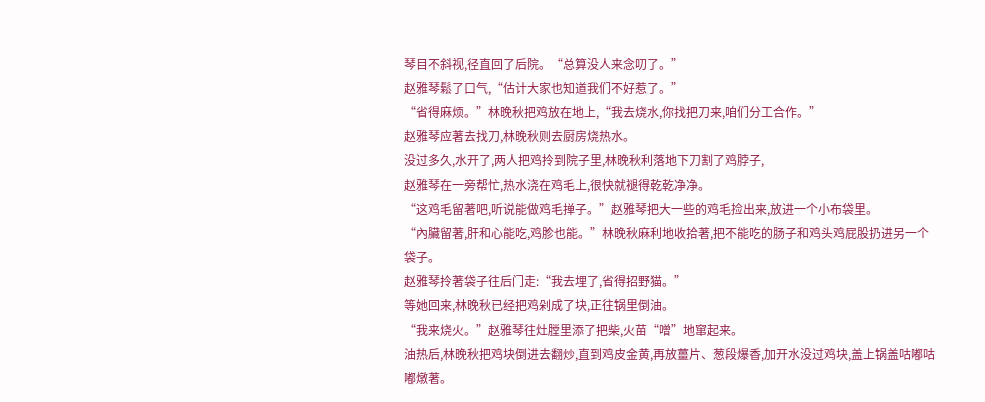琴目不斜视,径直回了后院。“总算没人来念叨了。”
赵雅琴鬆了口气,“估计大家也知道我们不好惹了。”
“省得麻烦。”林晚秋把鸡放在地上,“我去烧水,你找把刀来,咱们分工合作。”
赵雅琴应著去找刀,林晚秋则去厨房烧热水。
没过多久,水开了,两人把鸡拎到院子里,林晚秋利落地下刀割了鸡脖子,
赵雅琴在一旁帮忙,热水浇在鸡毛上,很快就褪得乾乾净净。
“这鸡毛留著吧,听说能做鸡毛掸子。”赵雅琴把大一些的鸡毛捡出来,放进一个小布袋里。
“內臟留著,肝和心能吃,鸡胗也能。”林晚秋麻利地收拾著,把不能吃的肠子和鸡头鸡屁股扔进另一个袋子。
赵雅琴拎著袋子往后门走:“我去埋了,省得招野猫。”
等她回来,林晚秋已经把鸡剁成了块,正往锅里倒油。
“我来烧火。”赵雅琴往灶膛里添了把柴,火苗“噌”地窜起来。
油热后,林晚秋把鸡块倒进去翻炒,直到鸡皮金黄,再放薑片、葱段爆香,加开水没过鸡块,盖上锅盖咕嘟咕嘟燉著。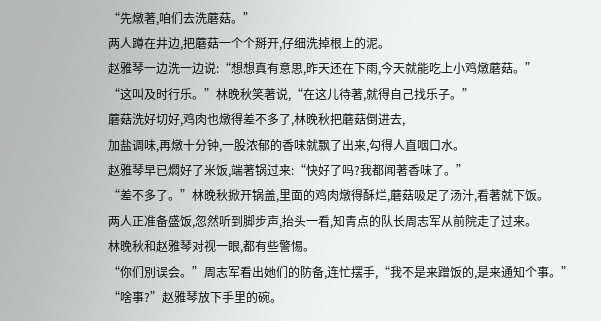“先燉著,咱们去洗蘑菇。”
两人蹲在井边,把蘑菇一个个掰开,仔细洗掉根上的泥。
赵雅琴一边洗一边说:“想想真有意思,昨天还在下雨,今天就能吃上小鸡燉蘑菇。”
“这叫及时行乐。”林晚秋笑著说,“在这儿待著,就得自己找乐子。”
蘑菇洗好切好,鸡肉也燉得差不多了,林晚秋把蘑菇倒进去,
加盐调味,再燉十分钟,一股浓郁的香味就飘了出来,勾得人直咽口水。
赵雅琴早已燜好了米饭,端著锅过来:“快好了吗?我都闻著香味了。”
“差不多了。”林晚秋掀开锅盖,里面的鸡肉燉得酥烂,蘑菇吸足了汤汁,看著就下饭。
两人正准备盛饭,忽然听到脚步声,抬头一看,知青点的队长周志军从前院走了过来。
林晚秋和赵雅琴对视一眼,都有些警惕。
“你们別误会。”周志军看出她们的防备,连忙摆手,“我不是来蹭饭的,是来通知个事。”
“啥事?”赵雅琴放下手里的碗。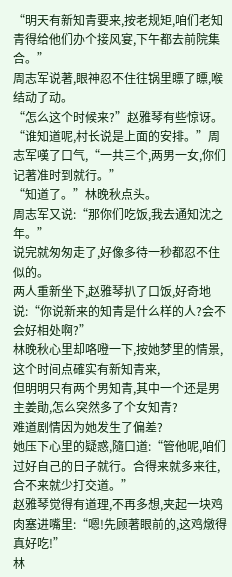“明天有新知青要来,按老规矩,咱们老知青得给他们办个接风宴,下午都去前院集合。”
周志军说著,眼神忍不住往锅里瞟了瞟,喉结动了动。
“怎么这个时候来?”赵雅琴有些惊讶。
“谁知道呢,村长说是上面的安排。”周志军嘆了口气,“一共三个,两男一女,你们记著准时到就行。”
“知道了。”林晚秋点头。
周志军又说:“那你们吃饭,我去通知沈之年。”
说完就匆匆走了,好像多待一秒都忍不住似的。
两人重新坐下,赵雅琴扒了口饭,好奇地说:“你说新来的知青是什么样的人?会不会好相处啊?”
林晚秋心里却咯噔一下,按她梦里的情景,这个时间点確实有新知青来,
但明明只有两个男知青,其中一个还是男主姜勛,怎么突然多了个女知青?
难道剧情因为她发生了偏差?
她压下心里的疑惑,隨口道:“管他呢,咱们过好自己的日子就行。合得来就多来往,合不来就少打交道。”
赵雅琴觉得有道理,不再多想,夹起一块鸡肉塞进嘴里:“嗯!先顾著眼前的,这鸡燉得真好吃!”
林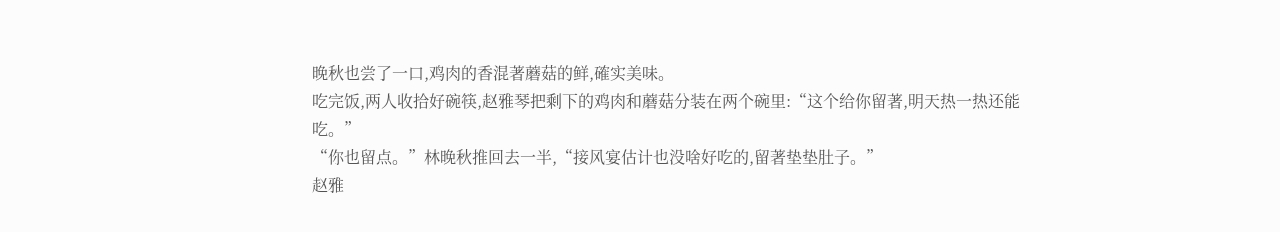晚秋也尝了一口,鸡肉的香混著蘑菇的鲜,確实美味。
吃完饭,两人收拾好碗筷,赵雅琴把剩下的鸡肉和蘑菇分装在两个碗里:“这个给你留著,明天热一热还能吃。”
“你也留点。”林晚秋推回去一半,“接风宴估计也没啥好吃的,留著垫垫肚子。”
赵雅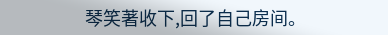琴笑著收下,回了自己房间。